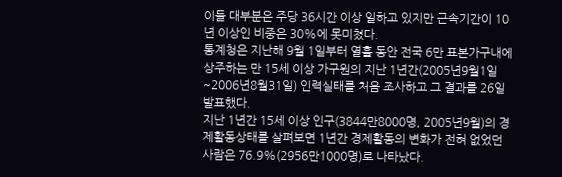이들 대부분은 주당 36시간 이상 일하고 있지만 근속기간이 10년 이상인 비중은 30%에 못미쳤다.
통계청은 지난해 9월 1일부터 열흘 동안 전국 6만 표본가구내에 상주하는 만 15세 이상 가구원의 지난 1년간(2005년9월1일~2006년8월31일) 인력실태를 처음 조사하고 그 결과를 26일 발표했다.
지난 1년간 15세 이상 인구(3844만8000명, 2005년9월)의 경제활동상태를 살펴보면 1년간 경제활동의 변화가 전혀 없었던 사람은 76.9%(2956만1000명)로 나타났다.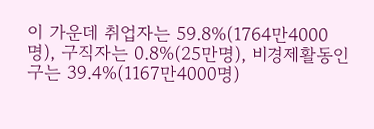이 가운데 취업자는 59.8%(1764만4000명), 구직자는 0.8%(25만명), 비경제활동인구는 39.4%(1167만4000명)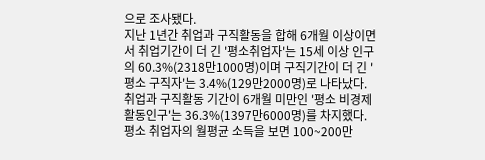으로 조사됐다.
지난 1년간 취업과 구직활동을 합해 6개월 이상이면서 취업기간이 더 긴 '평소취업자'는 15세 이상 인구의 60.3%(2318만1000명)이며 구직기간이 더 긴 '평소 구직자'는 3.4%(129만2000명)로 나타났다. 취업과 구직활동 기간이 6개월 미만인 '평소 비경제활동인구'는 36.3%(1397만6000명)를 차지했다.
평소 취업자의 월평균 소득을 보면 100~200만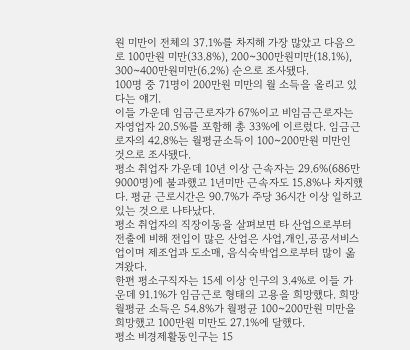원 미만이 전체의 37.1%를 차지해 가장 많았고 다음으로 100만원 미만(33.8%), 200~300만원미만(18.1%), 300~400만원미만(6.2%) 순으로 조사됐다.
100명 중 71명이 200만원 미만의 월 소득을 올리고 있다는 얘기.
이들 가운데 임금근로자가 67%이고 비임금근로자는 자영업자 20.5%를 포함해 총 33%에 이르렀다. 임금근로자의 42.8%는 월평균소득이 100~200만원 미만인 것으로 조사됐다.
평소 취업자 가운데 10년 이상 근속자는 29.6%(686만9000명)에 불과했고 1년미만 근속자도 15.8%나 차지했다. 평균 근로시간은 90.7%가 주당 36시간 이상 일하고 있는 것으로 나타났다.
평소 취업자의 직장이동을 살펴보면 타 산업으로부터 전출에 비해 전입이 많은 산업은 사업,개인,공공서비스업이며 제조업과 도소매, 음식숙박업으로부터 많이 옮겨왔다.
한편 평소구직자는 15세 이상 인구의 3.4%로 이들 가운데 91.1%가 임금근로 형태의 고용을 희망했다. 희망 월평균 소득은 54.8%가 월평균 100~200만원 미만을 희망했고 100만원 미만도 27.1%에 달했다.
평소 비경제활동인구는 15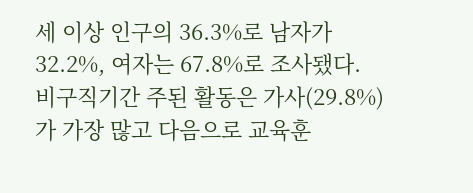세 이상 인구의 36.3%로 남자가 32.2%, 여자는 67.8%로 조사됐다. 비구직기간 주된 활동은 가사(29.8%)가 가장 많고 다음으로 교육훈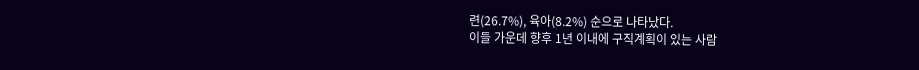련(26.7%), 육아(8.2%) 순으로 나타났다.
이들 가운데 향후 1년 이내에 구직계획이 있는 사람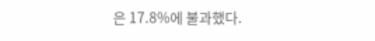은 17.8%에 불과했다.